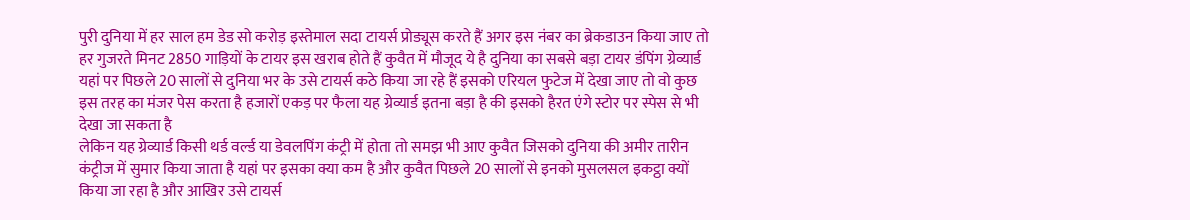पुरी दुनिया में हर साल हम डेड सो करोड़ इस्तेमाल सदा टायर्स प्रोड्यूस करते हैं अगर इस नंबर का ब्रेकडाउन किया जाए तो हर गुजरते मिनट 2850 गाड़ियों के टायर इस खराब होते हैं कुवैत में मौजूद ये है दुनिया का सबसे बड़ा टायर डंपिंग ग्रेव्यार्ड यहां पर पिछले 20 सालों से दुनिया भर के उसे टायर्स कठे किया जा रहे हैं इसको एरियल फुटेज में देखा जाए तो वो कुछ इस तरह का मंजर पेस करता है हजारों एकड़ पर फैला यह ग्रेव्यार्ड इतना बड़ा है की इसको हैरत एंगे स्टोर पर स्पेस से भी देखा जा सकता है
लेकिन यह ग्रेव्यार्ड किसी थर्ड वर्ल्ड या डेवलपिंग कंट्री में होता तो समझ भी आए कुवैत जिसको दुनिया की अमीर तारीन कंट्रीज में सुमार किया जाता है यहां पर इसका क्या कम है और कुवैत पिछले 20 सालों से इनको मुसलसल इकट्ठा क्यों किया जा रहा है और आखिर उसे टायर्स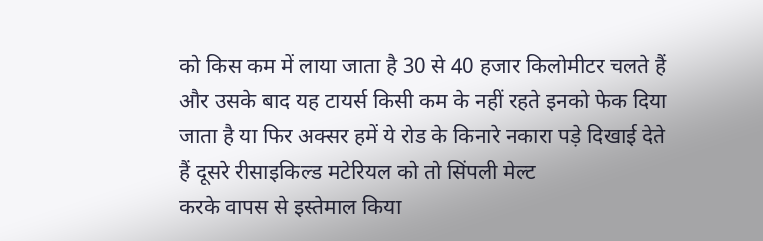को किस कम में लाया जाता है 30 से 40 हजार किलोमीटर चलते हैं और उसके बाद यह टायर्स किसी कम के नहीं रहते इनको फेक दिया जाता है या फिर अक्सर हमें ये रोड के किनारे नकारा पड़े दिखाई देते हैं दूसरे रीसाइकिल्ड मटेरियल को तो सिंपली मेल्ट
करके वापस से इस्तेमाल किया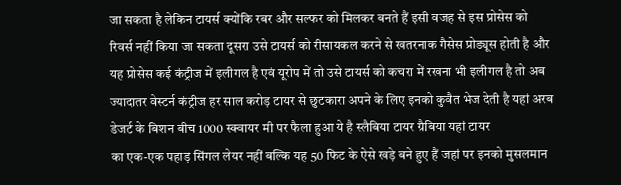जा सकता है लेकिन टायर्स क्योंकि रबर और सल्फर को मिलकर बनते हैं इसी वजह से इस प्रोसेस को रिवर्स नहीं किया जा सकता दूसरा उसे टायर्स को रीसायकल करने से खतरनाक गैसेस प्रोड्यूस होती है और यह प्रोसेस कई कंट्रीज में इलीगल है एवं यूरोप में तो उसे टायर्स को कचरा में रखना भी इलीगल है तो अब ज्यादातर वेस्टर्न कंट्रीज हर साल करोड़ टायर से छुटकारा अपने के लिए इनको कुवैत भेज देती है यहां अरब डेजर्ट के बिशन बीच 1000 स्क्वायर मी पर फैला हुआ ये है स्लैबिया टायर ग्रैबिया यहां टायर
का एक-एक पहाड़ सिंगल लेयर नहीं बल्कि यह 50 फिट के ऐसे खड़े बने हुए हैं जहां पर इनको मुसलमान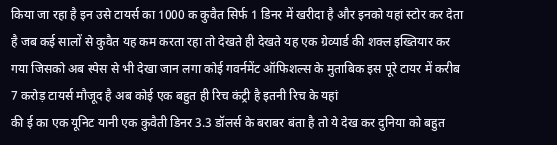किया जा रहा है इन उसे टायर्स का 1000 क कुवैत सिर्फ 1 डिनर में खरीदा है और इनको यहां स्टोर कर देता है जब कई सालों से कुवैत यह कम करता रहा तो देखते ही देखते यह एक ग्रेव्यार्ड की शक्ल इख्तियार कर गया जिसको अब स्पेस से भी देखा जान लगा कोई गवर्नमेंट ऑफिशल्स के मुताबिक इस पूरे टायर में करीब 7 करोड़ टायर्स मौजूद है अब कोई एक बहुत ही रिच कंट्री है इतनी रिच के यहां
की ई का एक यूनिट यानी एक कुवैती डिनर 3.3 डॉलर्स के बराबर बंता है तो ये देख कर दुनिया को बहुत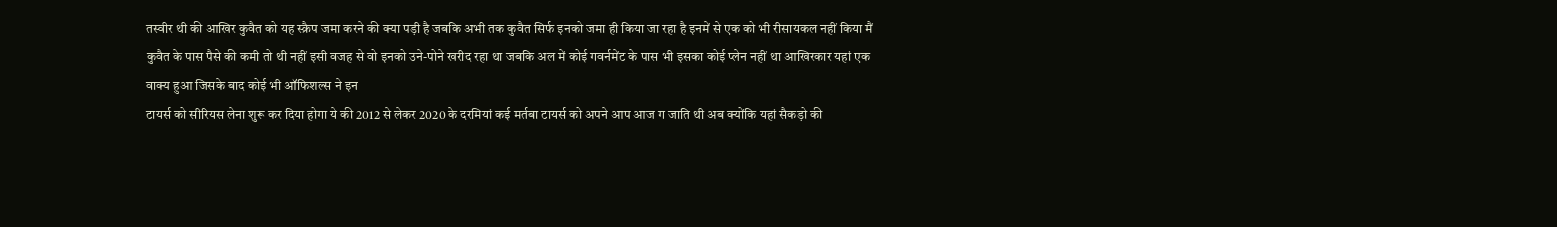तस्वीर थी की आखिर कुवैत को यह स्क्रैप जमा करने की क्या पड़ी है जबकि अभी तक कुवैत सिर्फ इनको जमा ही किया जा रहा है इनमें से एक को भी रीसायकल नहीं किया मैं कुवैत के पास पैसे की कमी तो थी नहीं इसी वजह से वो इनको उने-पोने खरीद रहा था जबकि अल में कोई गवर्नमेंट के पास भी इसका कोई प्लेन नहीं था आखिरकार यहां एक वाक्य हुआ जिसके बाद कोई भी ऑफिशल्स ने इन
टायर्स को सीरियस लेना शुरू कर दिया होगा ये की 2012 से लेकर 2020 के दरमियां कई मर्तबा टायर्स को अपने आप आज ग जाति थी अब क्योंकि यहां सैकड़ो की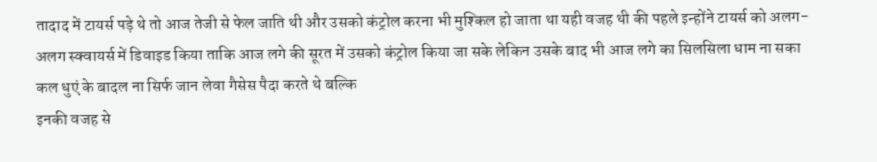तादाद में टायर्स पड़े थे तो आज तेजी से फेल जाति थी और उसको कंट्रोल करना भी मुश्किल हो जाता था यही वजह थी की पहले इन्होंने टायर्स को अलग-अलग स्क्वायर्स में डिवाइड किया ताकि आज लगे की सूरत में उसको कंट्रोल किया जा सके लेकिन उसके बाद भी आज लगे का सिलसिला धाम ना सका कल धुएं के बादल ना सिर्फ जान लेवा गैसेस पैदा करते थे बल्कि
इनकी वजह से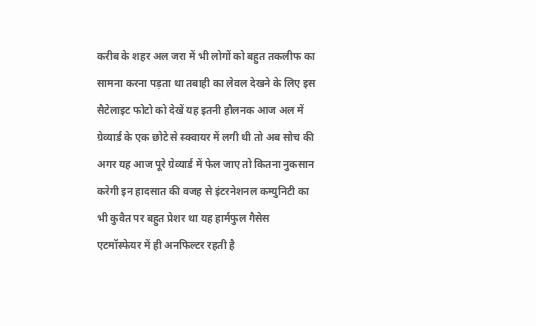करीब के शहर अल जरा में भी लोगों को बहुत तकलीफ का सामना करना पड़ता था तबाही का लेवल देखने के लिए इस सैटेलाइट फोटो को देखें यह इतनी हौलनक आज अल में ग्रेव्यार्ड के एक छोटे से स्क्वायर में लगी थी तो अब सोच की अगर यह आज पूरे ग्रेव्यार्ड में फेल जाए तो कितना नुकसान करेगी इन हादसात की वजह से इंटरनेशनल कम्युनिटी का भी कुवैत पर बहुत प्रेशर था यह हार्मफुल गैसेस एटमॉस्फेयर में ही अनफिल्टर रहती है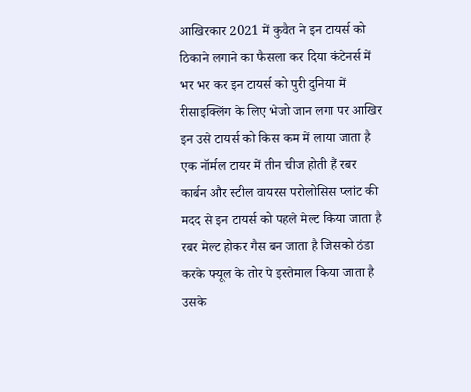आखिरकार 2021 में कुवैत ने इन टायर्स को ठिकाने लगाने का फैसला कर दिया कंटेनर्स में
भर भर कर इन टायर्स को पुरी दुनिया में रीसाइक्लिंग के लिए भेजो जान लगा पर आखिर इन उसे टायर्स को किस कम में लाया जाता है एक नॉर्मल टायर में तीन चीज होती हैं रबर कार्बन और स्टील वायरस परोलोसिस प्लांट की मदद से इन टायर्स को पहले मेल्ट किया जाता है रबर मेल्ट होकर गैस बन जाता है जिसको ठंडा करके फ्यूल के तोर पे इस्तेमाल किया जाता है उसके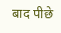बाद पीछे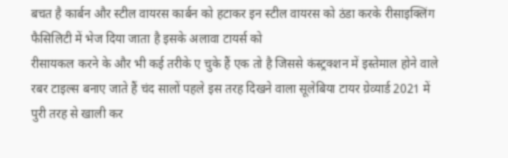बचत है कार्बन और स्टील वायरस कार्बन को हटाकर इन स्टील वायरस को ठंडा करके रीसाइक्लिंग फैसिलिटी में भेज दिया जाता है इसके अलावा टायर्स को
रीसायकल करने के और भी कई तरीके ए चुके हैं एक तो है जिससे कंस्ट्रक्शन में इस्तेमाल होने वाले रबर टाइल्स बनाए जाते हैं चंद सालों पहले इस तरह दिखने वाला सूलेबिया टायर ग्रेव्यार्ड 2021 में पुरी तरह से खाली कर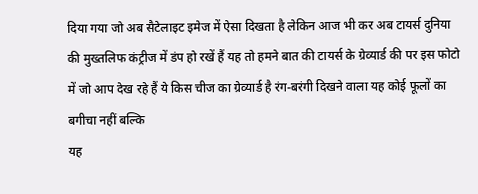दिया गया जो अब सैटेलाइट इमेज में ऐसा दिखता है लेकिन आज भी कर अब टायर्स दुनिया की मुख्तलिफ कंट्रीज में डंप हो रखें हैं यह तो हमने बात की टायर्स के ग्रेव्यार्ड की पर इस फोटो में जो आप देख रहे हैं ये किस चीज का ग्रेव्यार्ड है रंग-बरंगी दिखने वाला यह कोई फूलों का बगीचा नहीं बल्कि
यह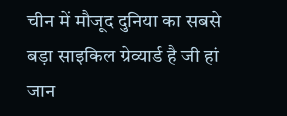चीन में मौजूद दुनिया का सबसे बड़ा साइकिल ग्रेव्यार्ड है जी हां जान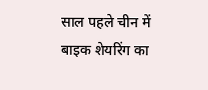साल पहले चीन में बाइक शेयरिंग का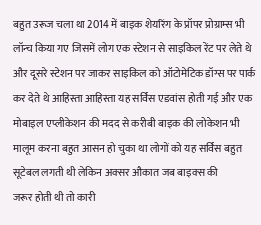बहुत उरूज चला था 2014 में बाइक शेयरिंग के प्रॉपर प्रोग्राम्स भी लॉन्च किया गए जिसमें लोग एक स्टेशन से साइकिल रेंट पर लेते थे और दूसरे स्टेशन पर जाकर साइकिल को ऑटोमेटिक डॉग्स पर पार्क कर देते थे आहिस्ता आहिस्ता यह सर्विस एडवांस होती गई और एक मोबाइल एप्लीकेशन की मदद से करीबी बाइक की लोकेशन भी मालूम करना बहुत आसन हो चुका था लोगों को यह सर्विस बहुत सूटेबल लगती थी लेकिन अक्सर औकात जब बाइक्स की
जरूर होती थी तो कारी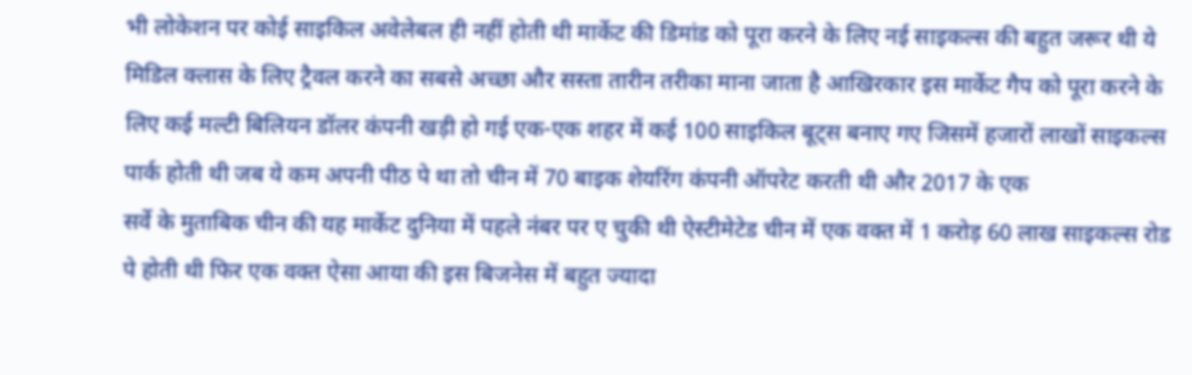भी लोकेशन पर कोई साइकिल अवेलेबल ही नहीं होती थी मार्केट की डिमांड को पूरा करने के लिए नई साइकल्स की बहुत जरूर थी ये मिडिल क्लास के लिए ट्रैवल करने का सबसे अच्छा और सस्ता तारीन तरीका माना जाता है आखिरकार इस मार्केट गैप को पूरा करने के लिए कई मल्टी बिलियन डॉलर कंपनी खड़ी हो गई एक-एक शहर में कई 100 साइकिल बूट्स बनाए गए जिसमें हजारों लाखों साइकल्स पार्क होती थी जब ये कम अपनी पीठ पे था तो चीन में 70 बाइक शेयरिंग कंपनी ऑपरेट करती थी और 2017 के एक
सर्वे के मुताबिक चीन की यह मार्केट दुनिया में पहले नंबर पर ए चुकी थी ऐस्टीमेटेड चीन में एक वक्त में 1 करोड़ 60 लाख साइकल्स रोड पे होती थी फिर एक वक्त ऐसा आया की इस बिजनेस में बहुत ज्यादा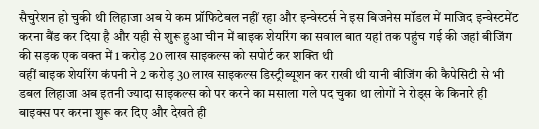सैचुरेशन हो चुकी थी लिहाजा अब ये कम प्रॉफिटेबल नहीं रहा और इन्वेस्टर्स ने इस बिजनेस मॉडल में माजिद इन्वेस्टमेंट करना बैंड कर दिया है और यही से शुरू हुआ चीन में बाइक शेयरिंग का सवाल बात यहां तक पहुंच गई की जहां बीजिंग की सड़क एक वक्त में 1 करोड़ 20 लाख साइकल्स को सपोर्ट कर शक्ति थी
वहीं बाइक शेयरिंग कंपनी ने 2 करोड़ 30 लाख साइकल्स डिस्ट्रीब्यूशन कर राखी थी यानी बीजिंग की कैपेसिटी से भी डबल लिहाजा अब इतनी ज्यादा साइकल्स को पर करने का मसाला गले पद चुका था लोगों ने रोड्स के किनारे ही बाइक्स पर करना शुरू कर दिए और देखते ही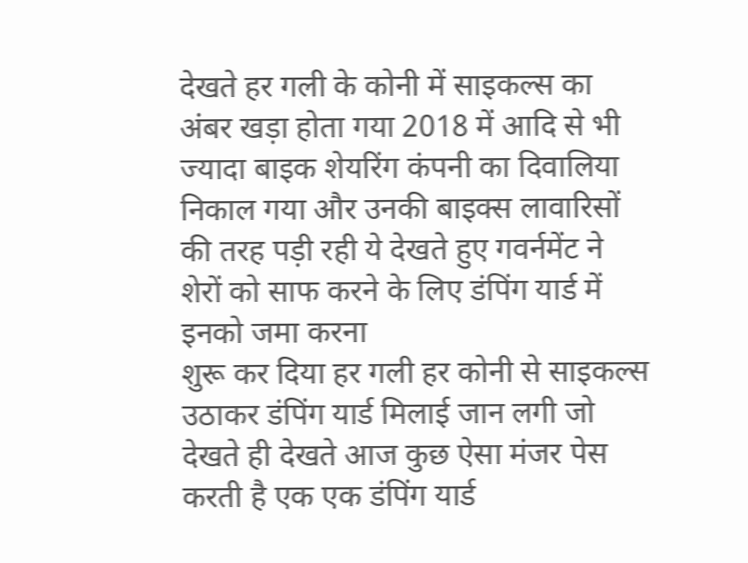देखते हर गली के कोनी में साइकल्स का अंबर खड़ा होता गया 2018 में आदि से भी ज्यादा बाइक शेयरिंग कंपनी का दिवालिया निकाल गया और उनकी बाइक्स लावारिसों की तरह पड़ी रही ये देखते हुए गवर्नमेंट ने शेरों को साफ करने के लिए डंपिंग यार्ड में इनको जमा करना
शुरू कर दिया हर गली हर कोनी से साइकल्स उठाकर डंपिंग यार्ड मिलाई जान लगी जो देखते ही देखते आज कुछ ऐसा मंजर पेस करती है एक एक डंपिंग यार्ड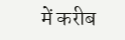में करीब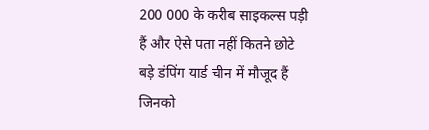200 000 के करीब साइकल्स पड़ी हैं और ऐसे पता नहीं कितने छोटे बड़े डंपिंग यार्ड चीन में मौजूद हैं जिनको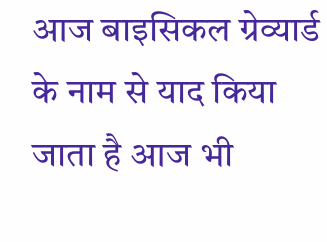आज बाइसिकल ग्रेव्यार्ड के नाम से याद किया जाता है आज भी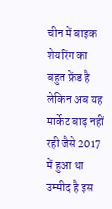चीन में बाइक शेयरिंग का बहुत फ्रेंड है लेकिन अब यह मार्केट बाढ़ नहीं रही जैसे 2017 में हुआ था उम्मीद है इस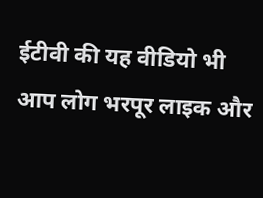ईटीवी की यह वीडियो भी आप लोग भरपूर लाइक और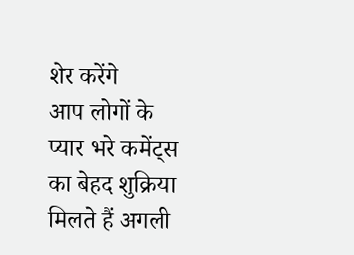शेर करेंगे
आप लोगों के प्यार भरे कमेंट्स का बेहद शुक्रिया मिलते हैं अगली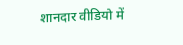शानदार वीडियो में